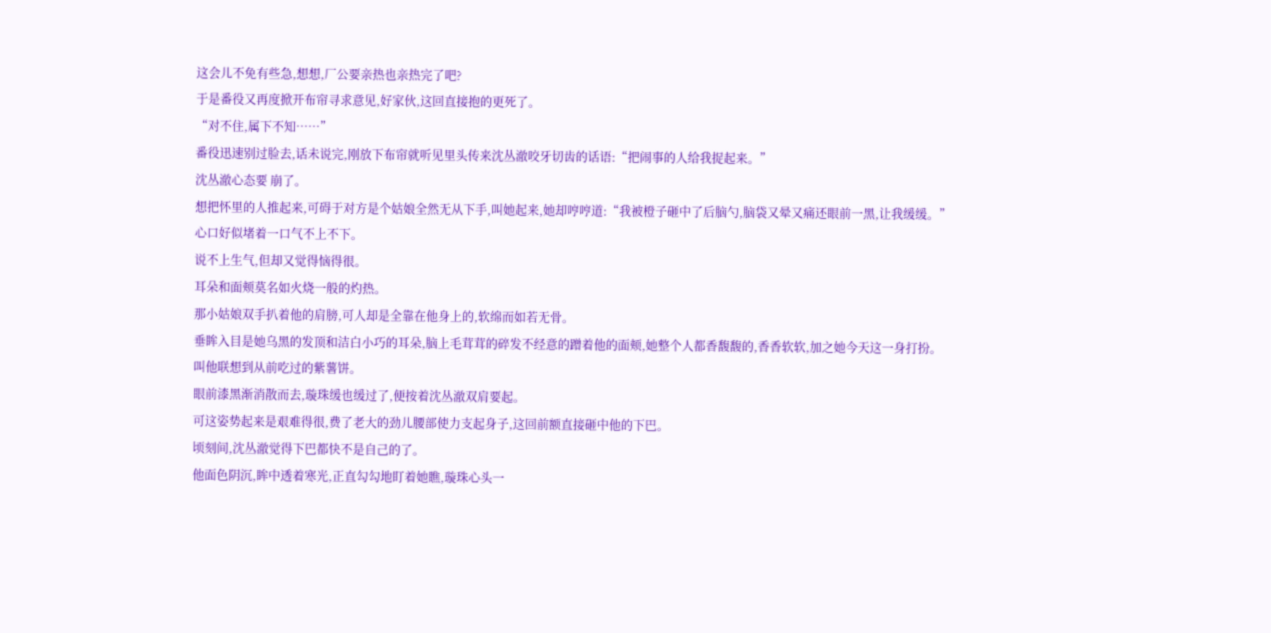这会儿不免有些急,想想,厂公要亲热也亲热完了吧?
于是番役又再度掀开布帘寻求意见,好家伙,这回直接抱的更死了。
“对不住,属下不知……”
番役迅速别过脸去,话未说完,刚放下布帘就听见里头传来沈丛澈咬牙切齿的话语:“把闹事的人给我捉起来。”
沈丛澈心态要 崩了。
想把怀里的人推起来,可碍于对方是个姑娘全然无从下手,叫她起来,她却哼哼道:“我被橙子砸中了后脑勺,脑袋又晕又痛还眼前一黑,让我缓缓。”
心口好似堵着一口气不上不下。
说不上生气,但却又觉得恼得很。
耳朵和面颊莫名如火烧一般的灼热。
那小姑娘双手扒着他的肩膀,可人却是全靠在他身上的,软绵而如若无骨。
垂眸入目是她乌黑的发顶和洁白小巧的耳朵,脑上毛茸茸的碎发不经意的蹭着他的面颊,她整个人都香馥馥的,香香软软,加之她今天这一身打扮。
叫他联想到从前吃过的紫薯饼。
眼前漆黑渐消散而去,璇珠缓也缓过了,便按着沈丛澈双肩要起。
可这姿势起来是艰难得很,费了老大的劲儿腰部使力支起身子,这回前额直接砸中他的下巴。
顷刻间,沈丛澈觉得下巴都快不是自己的了。
他面色阴沉,眸中透着寒光,正直勾勾地盯着她瞧,璇珠心头一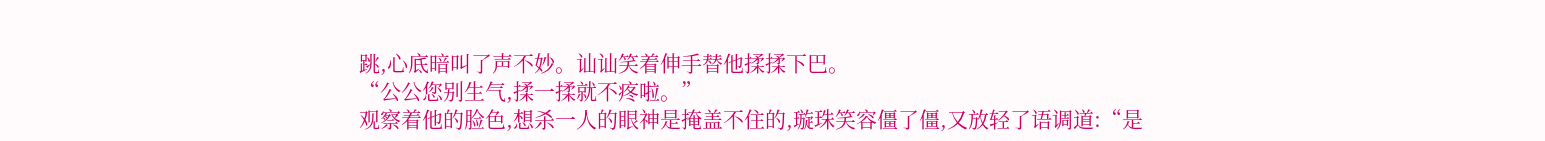跳,心底暗叫了声不妙。讪讪笑着伸手替他揉揉下巴。
“公公您别生气,揉一揉就不疼啦。”
观察着他的脸色,想杀一人的眼神是掩盖不住的,璇珠笑容僵了僵,又放轻了语调道:“是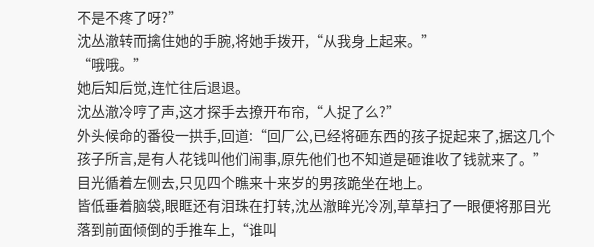不是不疼了呀?”
沈丛澈转而擒住她的手腕,将她手拨开,“从我身上起来。”
“哦哦。”
她后知后觉,连忙往后退退。
沈丛澈冷哼了声,这才探手去撩开布帘,“人捉了么?”
外头候命的番役一拱手,回道:“回厂公,已经将砸东西的孩子捉起来了,据这几个孩子所言,是有人花钱叫他们闹事,原先他们也不知道是砸谁收了钱就来了。”
目光循着左侧去,只见四个瞧来十来岁的男孩跪坐在地上。
皆低垂着脑袋,眼眶还有泪珠在打转,沈丛澈眸光冷冽,草草扫了一眼便将那目光落到前面倾倒的手推车上,“谁叫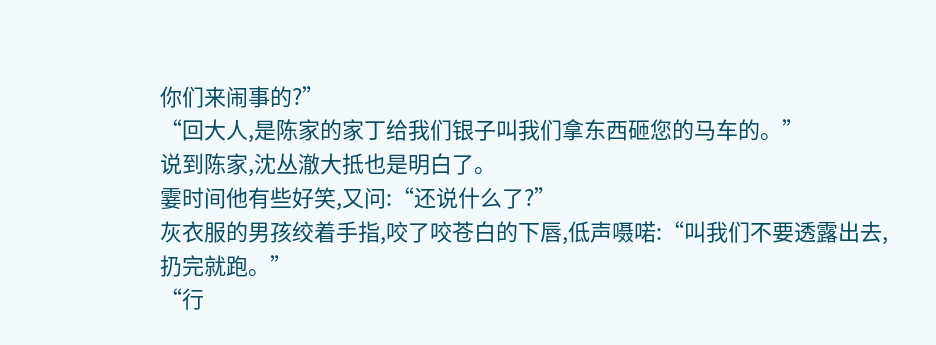你们来闹事的?”
“回大人,是陈家的家丁给我们银子叫我们拿东西砸您的马车的。”
说到陈家,沈丛澈大抵也是明白了。
霎时间他有些好笑,又问:“还说什么了?”
灰衣服的男孩绞着手指,咬了咬苍白的下唇,低声嗫喏:“叫我们不要透露出去,扔完就跑。”
“行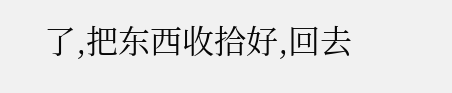了,把东西收拾好,回去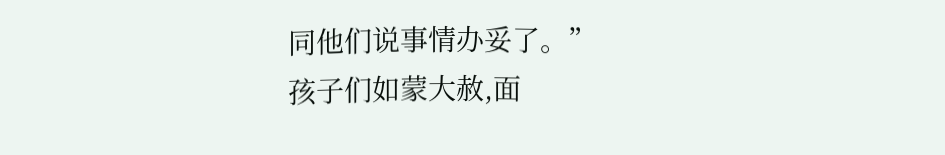同他们说事情办妥了。”
孩子们如蒙大赦,面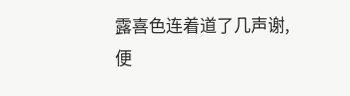露喜色连着道了几声谢,便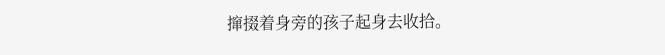撺掇着身旁的孩子起身去收拾。